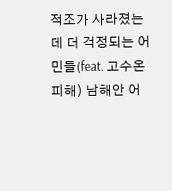적조가 사라졌는데 더 걱정되는 어민들(feat. 고수온 피해) 남해안 어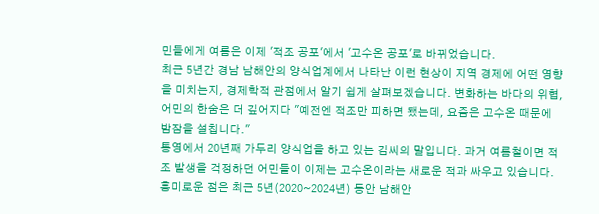민들에게 여름은 이제 '적조 공포'에서 '고수온 공포'로 바뀌었습니다.
최근 5년간 경남 남해안의 양식업계에서 나타난 이런 현상이 지역 경제에 어떤 영향을 미치는지, 경제학적 관점에서 알기 쉽게 살펴보겠습니다. 변화하는 바다의 위협, 어민의 한숨은 더 깊어지다 "예전엔 적조만 피하면 됐는데, 요즘은 고수온 때문에 밤잠을 설칩니다."
통영에서 20년째 가두리 양식업을 하고 있는 김씨의 말입니다. 과거 여름철이면 적조 발생을 걱정하던 어민들이 이제는 고수온이라는 새로운 적과 싸우고 있습니다.
흥미로운 점은 최근 5년(2020~2024년) 동안 남해안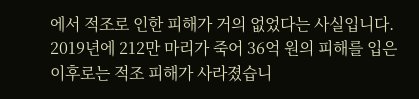에서 적조로 인한 피해가 거의 없었다는 사실입니다. 2019년에 212만 마리가 죽어 36억 원의 피해를 입은 이후로는 적조 피해가 사라졌습니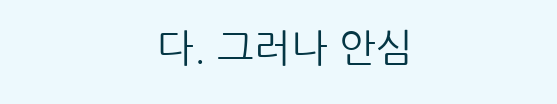다. 그러나 안심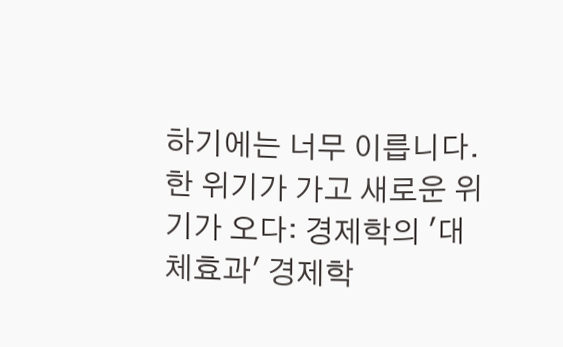하기에는 너무 이릅니다.
한 위기가 가고 새로운 위기가 오다: 경제학의 '대체효과' 경제학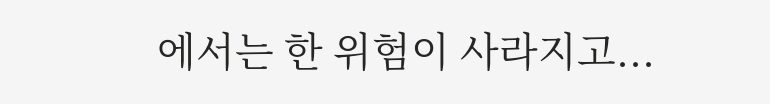에서는 한 위험이 사라지고...